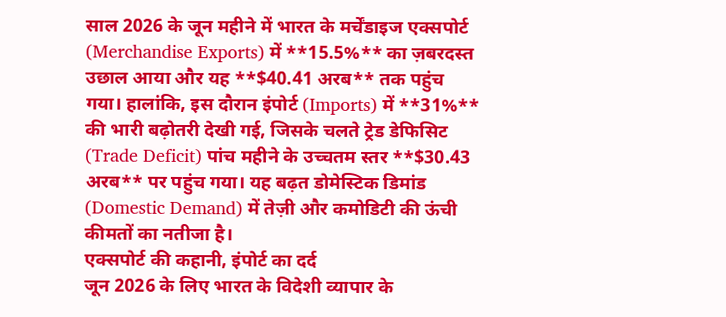साल 2026 के जून महीने में भारत के मर्चेंडाइज एक्सपोर्ट (Merchandise Exports) में **15.5%** का ज़बरदस्त उछाल आया और यह **$40.41 अरब** तक पहुंच गया। हालांकि, इस दौरान इंपोर्ट (Imports) में **31%** की भारी बढ़ोतरी देखी गई, जिसके चलते ट्रेड डेफिसिट (Trade Deficit) पांच महीने के उच्चतम स्तर **$30.43 अरब** पर पहुंच गया। यह बढ़त डोमेस्टिक डिमांड (Domestic Demand) में तेज़ी और कमोडिटी की ऊंची कीमतों का नतीजा है।
एक्सपोर्ट की कहानी, इंपोर्ट का दर्द
जून 2026 के लिए भारत के विदेशी व्यापार के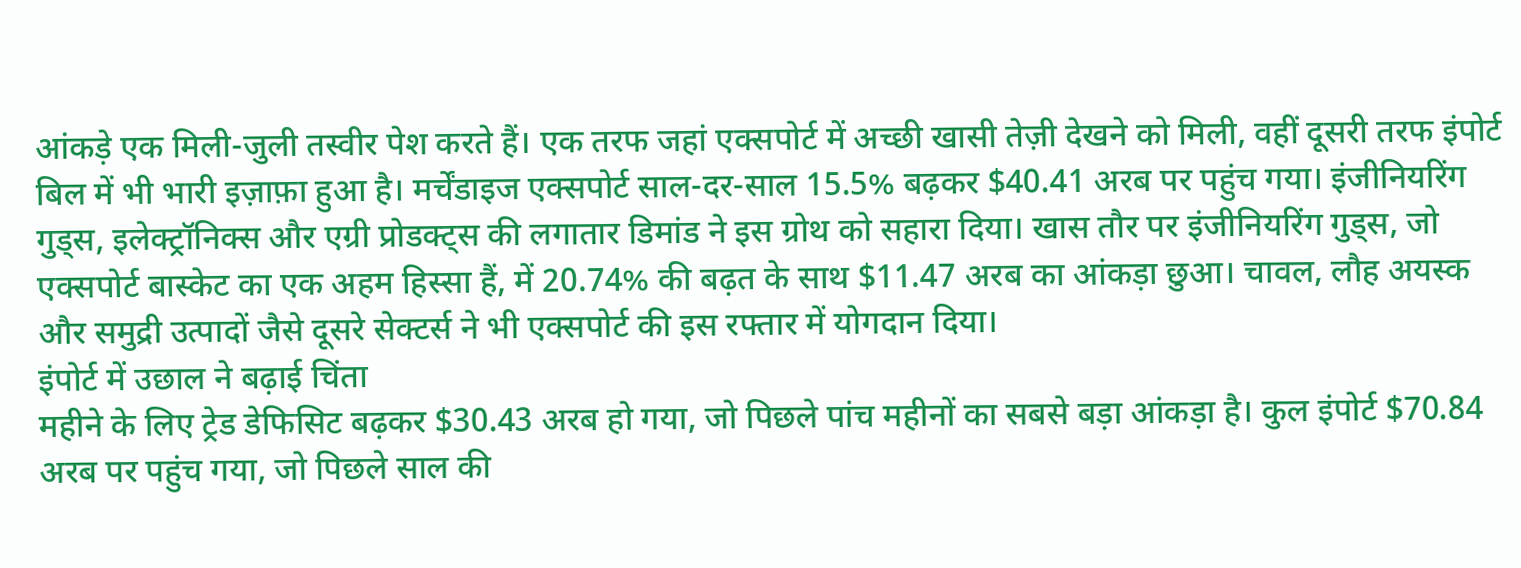आंकड़े एक मिली-जुली तस्वीर पेश करते हैं। एक तरफ जहां एक्सपोर्ट में अच्छी खासी तेज़ी देखने को मिली, वहीं दूसरी तरफ इंपोर्ट बिल में भी भारी इज़ाफ़ा हुआ है। मर्चेंडाइज एक्सपोर्ट साल-दर-साल 15.5% बढ़कर $40.41 अरब पर पहुंच गया। इंजीनियरिंग गुड्स, इलेक्ट्रॉनिक्स और एग्री प्रोडक्ट्स की लगातार डिमांड ने इस ग्रोथ को सहारा दिया। खास तौर पर इंजीनियरिंग गुड्स, जो एक्सपोर्ट बास्केट का एक अहम हिस्सा हैं, में 20.74% की बढ़त के साथ $11.47 अरब का आंकड़ा छुआ। चावल, लौह अयस्क और समुद्री उत्पादों जैसे दूसरे सेक्टर्स ने भी एक्सपोर्ट की इस रफ्तार में योगदान दिया।
इंपोर्ट में उछाल ने बढ़ाई चिंता
महीने के लिए ट्रेड डेफिसिट बढ़कर $30.43 अरब हो गया, जो पिछले पांच महीनों का सबसे बड़ा आंकड़ा है। कुल इंपोर्ट $70.84 अरब पर पहुंच गया, जो पिछले साल की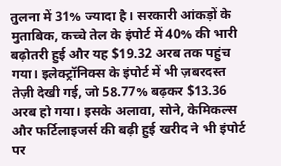तुलना में 31% ज्यादा है। सरकारी आंकड़ों के मुताबिक, कच्चे तेल के इंपोर्ट में 40% की भारी बढ़ोतरी हुई और यह $19.32 अरब तक पहुंच गया। इलेक्ट्रॉनिक्स के इंपोर्ट में भी ज़बरदस्त तेज़ी देखी गई, जो 58.77% बढ़कर $13.36 अरब हो गया। इसके अलावा, सोने, केमिकल्स और फर्टिलाइजर्स की बढ़ी हुई खरीद ने भी इंपोर्ट पर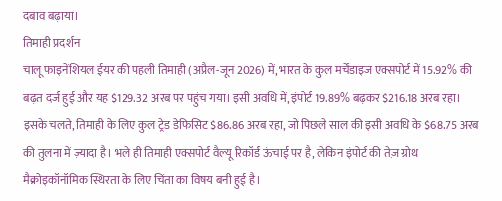दबाव बढ़ाया।
तिमाही प्रदर्शन
चालू फाइनेंशियल ईयर की पहली तिमाही (अप्रैल-जून 2026) में, भारत के कुल मर्चेंडाइज एक्सपोर्ट में 15.92% की बढ़त दर्ज हुई और यह $129.32 अरब पर पहुंच गया। इसी अवधि में, इंपोर्ट 19.89% बढ़कर $216.18 अरब रहा। इसके चलते, तिमाही के लिए कुल ट्रेड डेफिसिट $86.86 अरब रहा, जो पिछले साल की इसी अवधि के $68.75 अरब की तुलना में ज़्यादा है। भले ही तिमाही एक्सपोर्ट वैल्यू रिकॉर्ड ऊंचाई पर है, लेकिन इंपोर्ट की तेज़ ग्रोथ मैक्रोइकॉनॉमिक स्थिरता के लिए चिंता का विषय बनी हुई है।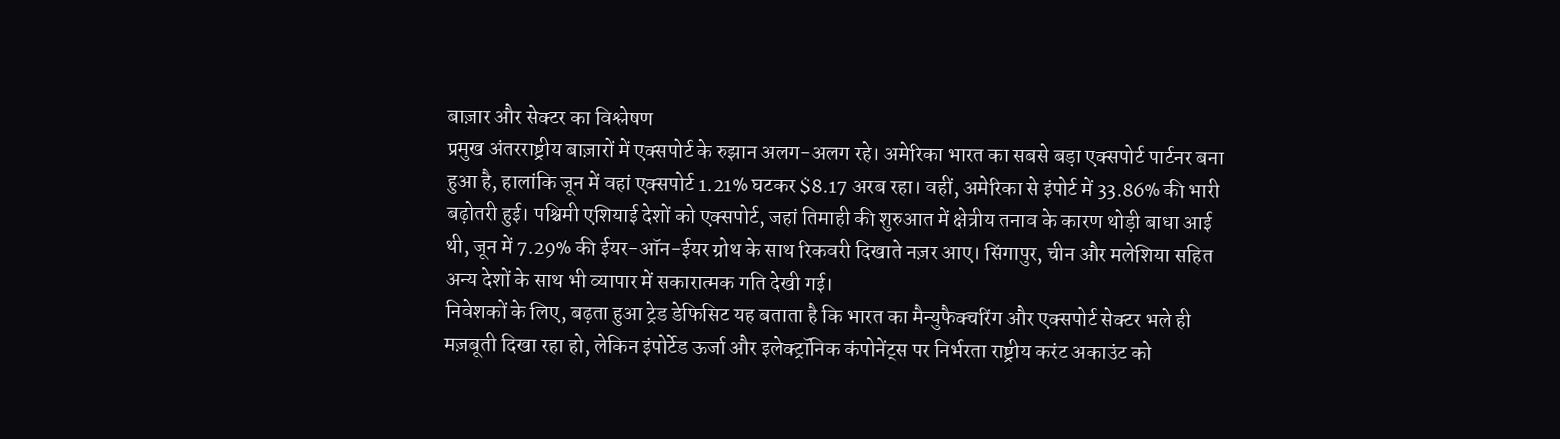बाज़ार और सेक्टर का विश्लेषण
प्रमुख अंतरराष्ट्रीय बाज़ारों में एक्सपोर्ट के रुझान अलग-अलग रहे। अमेरिका भारत का सबसे बड़ा एक्सपोर्ट पार्टनर बना हुआ है, हालांकि जून में वहां एक्सपोर्ट 1.21% घटकर $8.17 अरब रहा। वहीं, अमेरिका से इंपोर्ट में 33.86% की भारी बढ़ोतरी हुई। पश्चिमी एशियाई देशों को एक्सपोर्ट, जहां तिमाही की शुरुआत में क्षेत्रीय तनाव के कारण थोड़ी बाधा आई थी, जून में 7.29% की ईयर-ऑन-ईयर ग्रोथ के साथ रिकवरी दिखाते नज़र आए। सिंगापुर, चीन और मलेशिया सहित अन्य देशों के साथ भी व्यापार में सकारात्मक गति देखी गई।
निवेशकों के लिए, बढ़ता हुआ ट्रेड डेफिसिट यह बताता है कि भारत का मैन्युफैक्चरिंग और एक्सपोर्ट सेक्टर भले ही मज़बूती दिखा रहा हो, लेकिन इंपोर्टेड ऊर्जा और इलेक्ट्रॉनिक कंपोनेंट्स पर निर्भरता राष्ट्रीय करंट अकाउंट को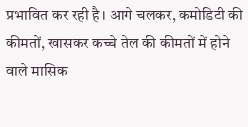प्रभावित कर रही है। आगे चलकर, कमोडिटी की कीमतों, खासकर कच्चे तेल की कीमतों में होने वाले मासिक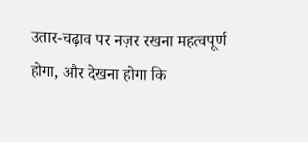उतार-चढ़ाव पर नज़र रखना महत्वपूर्ण होगा, और देखना होगा कि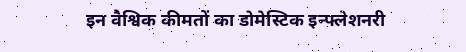इन वैश्विक कीमतों का डोमेस्टिक इन्फ्लेशनरी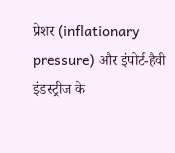प्रेशर (inflationary pressure) और इंपोर्ट-हैवी इंडस्ट्रीज के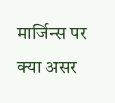मार्जिन्स पर क्या असर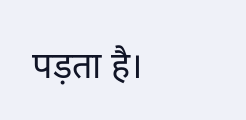पड़ता है।